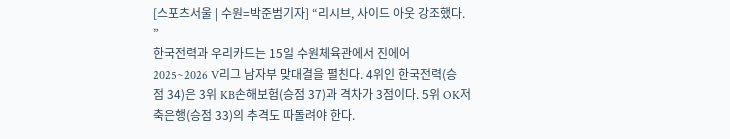[스포츠서울 | 수원=박준범기자] “리시브, 사이드 아웃 강조했다. ”
한국전력과 우리카드는 15일 수원체육관에서 진에어 2025~2026 V리그 남자부 맞대결을 펼친다. 4위인 한국전력(승점 34)은 3위 KB손해보험(승점 37)과 격차가 3점이다. 5위 OK저축은행(승점 33)의 추격도 따돌려야 한다.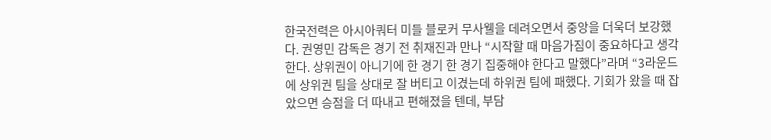한국전력은 아시아쿼터 미들 블로커 무사웰을 데려오면서 중앙을 더욱더 보강했다. 권영민 감독은 경기 전 취재진과 만나 “시작할 때 마음가짐이 중요하다고 생각한다. 상위권이 아니기에 한 경기 한 경기 집중해야 한다고 말했다”라며 “3라운드에 상위권 팀을 상대로 잘 버티고 이겼는데 하위권 팀에 패했다. 기회가 왔을 때 잡았으면 승점을 더 따내고 편해졌을 텐데, 부담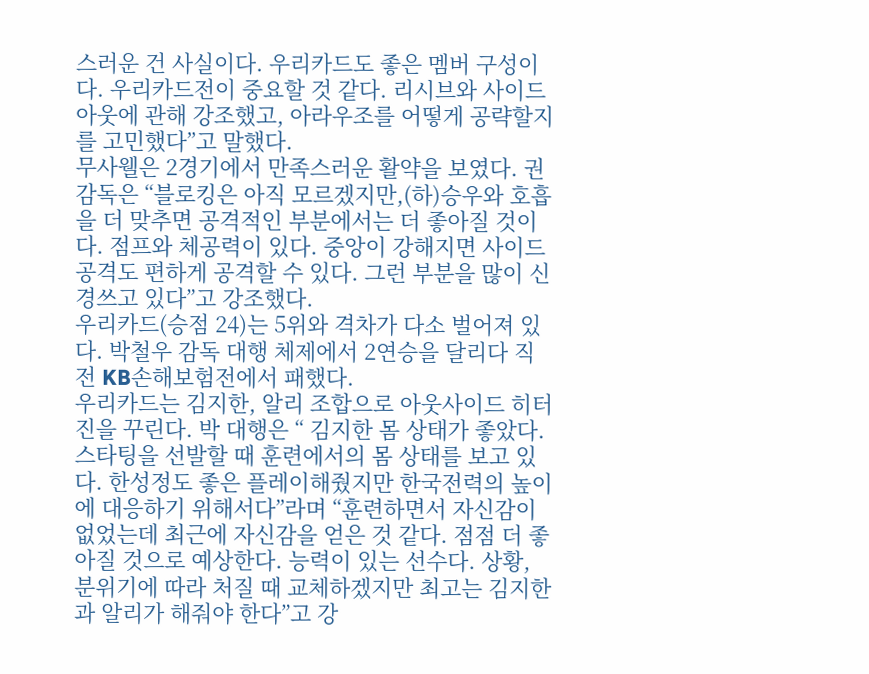스러운 건 사실이다. 우리카드도 좋은 멤버 구성이다. 우리카드전이 중요할 것 같다. 리시브와 사이드 아웃에 관해 강조했고, 아라우조를 어떻게 공략할지를 고민했다”고 말했다.
무사웰은 2경기에서 만족스러운 활약을 보였다. 권 감독은 “블로킹은 아직 모르겠지만,(하)승우와 호흡을 더 맞추면 공격적인 부분에서는 더 좋아질 것이다. 점프와 체공력이 있다. 중앙이 강해지면 사이드 공격도 편하게 공격할 수 있다. 그런 부분을 많이 신경쓰고 있다”고 강조했다.
우리카드(승점 24)는 5위와 격차가 다소 벌어져 있다. 박철우 감독 대행 체제에서 2연승을 달리다 직전 KB손해보험전에서 패했다.
우리카드는 김지한, 알리 조합으로 아웃사이드 히터진을 꾸린다. 박 대행은 “ 김지한 몸 상태가 좋았다. 스타팅을 선발할 때 훈련에서의 몸 상태를 보고 있다. 한성정도 좋은 플레이해줬지만 한국전력의 높이에 대응하기 위해서다”라며 “훈련하면서 자신감이 없었는데 최근에 자신감을 얻은 것 같다. 점점 더 좋아질 것으로 예상한다. 능력이 있는 선수다. 상황, 분위기에 따라 처질 때 교체하겠지만 최고는 김지한과 알리가 해줘야 한다”고 강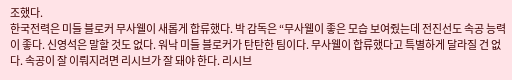조했다.
한국전력은 미들 블로커 무사웰이 새롭게 합류했다. 박 감독은 “무사웰이 좋은 모습 보여줬는데 전진선도 속공 능력이 좋다. 신영석은 말할 것도 없다. 워낙 미들 블로커가 탄탄한 팀이다. 무사웰이 합류했다고 특별하게 달라질 건 없다. 속공이 잘 이뤄지려면 리시브가 잘 돼야 한다. 리시브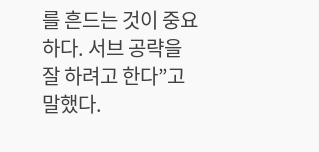를 흔드는 것이 중요하다. 서브 공략을 잘 하려고 한다”고 말했다.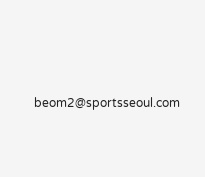beom2@sportsseoul.com